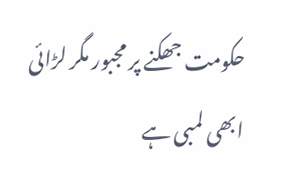حکومت جھکنے پر مجبور مگر لڑائی ابھی لمبی ہے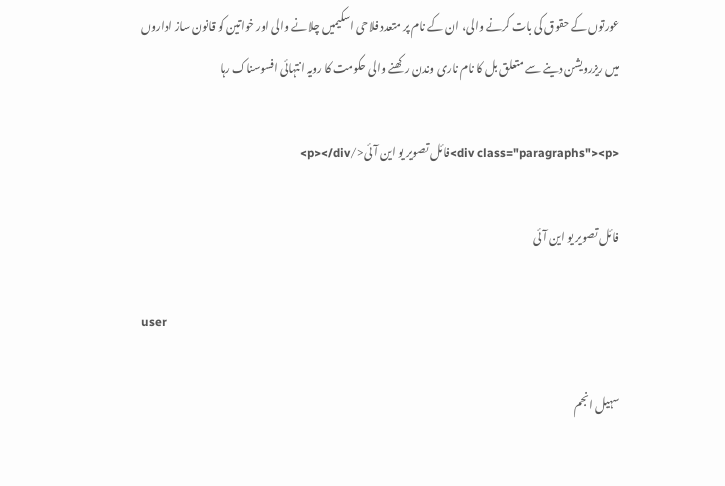عورتوں کے حقوق کی بات کرنے والی، ان کے نام پر متعدد فلاحی اسکیمیں چلانے والی اور خواتین کو قانون ساز اداروں میں ریزرویشن دینے سے متعلق بل کا نام ناری وندن رکھنے والی حکومت کا رویہ انتہائی افسوسناک رہا

<div class="paragraphs"><p>فائل تصویر یو این آئی</p></div>

فائل تصویر یو این آئی

user

سہیل انجم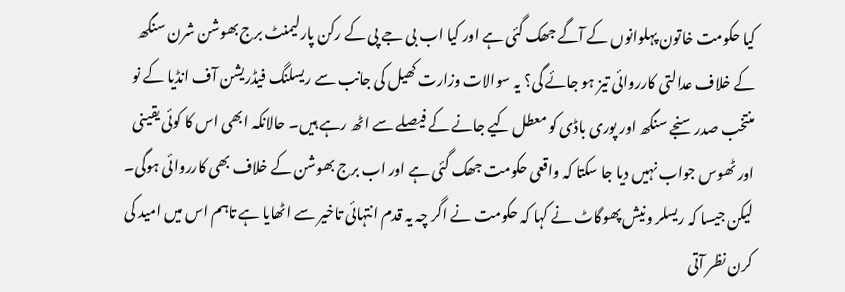کیا حکومت خاتون پہلوانوں کے آگے جھک گئی ہے اور کیا اب بی جے پی کے رکن پارلیمنٹ برج بھوشن شرن سنگھ کے خلاف عدالتی کارروائی تیز ہو جائے گی؟ یہ سوالات وزارت کھیل کی جانب سے ریسلنگ فیڈریشن آف انڈیا کے نو منتخب صدر سنجے سنگھ اور پوری باڈی کو معطل کیے جانے کے فیصلے سے اٹھ رہے ہیں۔ حالانکہ ابھی اس کا کوئی یقینی اور ٹھوس جواب نہیں دیا جا سکتا کہ واقعی حکومت جھک گئی ہے اور اب برج بھوشن کے خلاف بھی کارروائی ہوگی۔ لیکن جیسا کہ ریسلر ونیش پھوگاٹ نے کہا کہ حکومت نے اگر چہ یہ قدم انتہائی تاخیر سے اٹھایا ہے تاہم اس میں امید کی کرن نظر آتی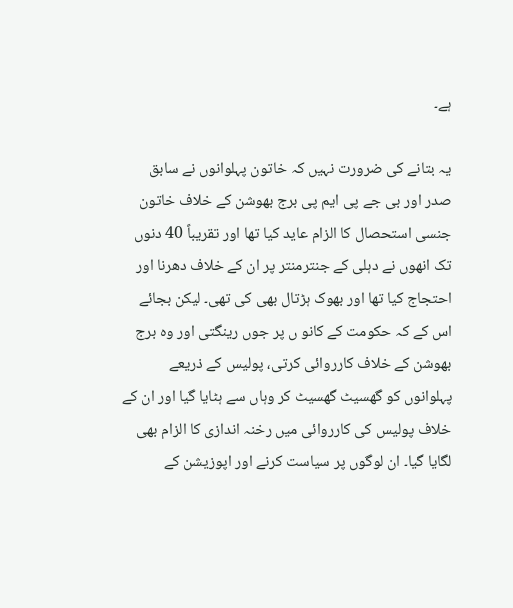ہے۔

یہ بتانے کی ضرورت نہیں کہ خاتون پہلوانوں نے سابق صدر اور بی جے پی ایم پی برج بھوشن کے خلاف خاتون جنسی استحصال کا الزام عاید کیا تھا اور تقریباً 40 دنوں تک انھوں نے دہلی کے جنترمنتر پر ان کے خلاف دھرنا اور احتجاج کیا تھا اور بھوک ہڑتال بھی کی تھی۔ لیکن بجائے اس کے کہ حکومت کے کانو ں پر جوں رینگتی اور وہ برج بھوشن کے خلاف کارروائی کرتی، پولیس کے ذریعے پہلوانوں کو گھسیٹ گھسیٹ کر وہاں سے ہٹایا گیا اور ان کے خلاف پولیس کی کارروائی میں رخنہ اندازی کا الزام بھی لگایا گیا۔ ان لوگوں پر سیاست کرنے اور اپوزیشن کے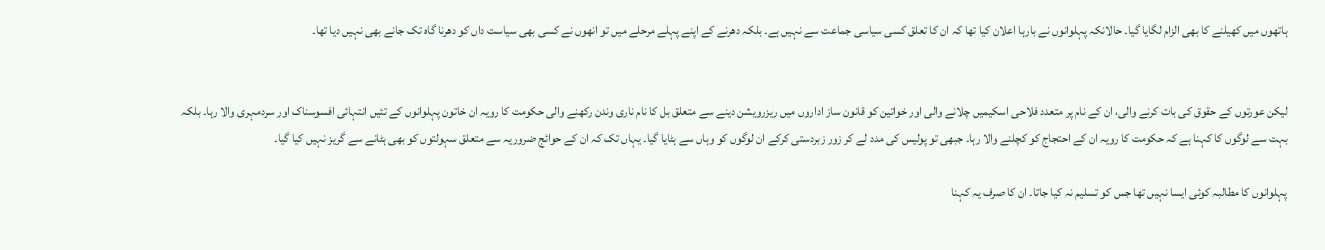ہاتھوں میں کھیلنے کا بھی الزام لگایا گیا۔ حالانکہ پہلوانوں نے بارہا اعلان کیا تھا کہ ان کا تعلق کسی سیاسی جماعت سے نہیں ہے۔ بلکہ دھرنے کے اپنے پہلے مرحلے میں تو انھوں نے کسی بھی سیاست داں کو دھرنا گاہ تک جانے بھی نہیں دیا تھا۔


لیکن عورتوں کے حقوق کی بات کرنے والی، ان کے نام پر متعدد فلاحی اسکیمیں چلانے والی اور خواتین کو قانون ساز اداروں میں ریزرویشن دینے سے متعلق بل کا نام ناری وندن رکھنے والی حکومت کا رویہ ان خاتون پہلوانوں کے تئیں انتہائی افسوسناک اور سردمہری والا رہا۔ بلکہ بہت سے لوگوں کا کہنا ہے کہ حکومت کا رویہ ان کے احتجاج کو کچلنے والا رہا۔ جبھی تو پولیس کی مدد لے کر زور زبردستی کرکے ان لوگوں کو وہاں سے ہٹایا گیا۔ یہاں تک کہ ان کے حوائج ضروریہ سے متعلق سہولتوں کو بھی ہٹانے سے گریز نہیں کیا گیا۔

پہلوانوں کا مطالبہ کوئی ایسا نہیں تھا جس کو تسلیم نہ کیا جاتا۔ ان کا صرف یہ کہنا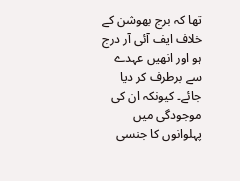تھا کہ برج بھوشن کے خلاف ایف آئی آر درج ہو اور انھیں عہدے سے برطرف کر دیا جائے۔ کیونکہ ان کی موجودگی میں پہلوانوں کا جنسی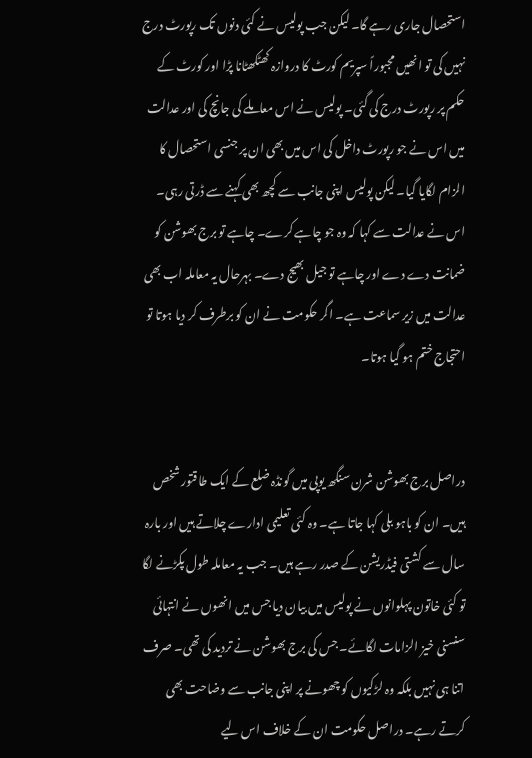استحصال جاری رہے گا۔ لیکن جب پولیس نے کئی دنوں تک رپورٹ درج نہیں کی تو انھیں مجبوراً سپریم کورٹ کا دروازہ کھٹکھٹانا پڑا اور کورٹ کے حکم پر رپورٹ درج کی گئی۔ پولیس نے اس معاملے کی جانچ کی اور عدالت میں اس نے جو رپورٹ داخل کی اس میں بھی ان پر جنسی استحصال کا الزام لگایا گیا۔ لیکن پولیس اپنی جانب سے کچھ بھی کہنے سے ڈرتی رہی۔ اس نے عدالت سے کہا کہ وہ جو چاہے کرے۔ چاہے تو برج بھوشن کو ضمانت دے دے اور چاہے تو جیل بھیج دے۔ بہرحال یہ معاملہ اب بھی عدالت میں زیر سماعت ہے۔ اگر حکومت نے ان کو برطرف کر دیا ہوتا تو احتجاج ختم ہو گیا ہوتا۔


دراصل برج بھوشن شرن سنگھ یوپی میں گونڈہ ضلع کے ایک طاقتور شخص ہیں۔ ان کو باہو بلی کہا جاتا ہے۔ وہ کئی تعلیمی ادارے چلاتے ہیں اور بارہ سال سے کشتی فیڈریشن کے صدر رہے ہیں۔ جب یہ معاملہ طول پکڑنے لگا تو کئی خاتون پہلوانوں نے پولیس میں بیان دیا جس میں انھوں نے انتہائی سنسنی خیز الزامات لگائے۔ جس کی برج بھوشن نے تردید کی تھی۔ صرف اتنا ہی نہیں بلکہ وہ لڑکیوں کو چھونے پر اپنی جانب سے وضاحت بھی کرتے رہے۔ دراصل حکومت ان کے خلاف اس لیے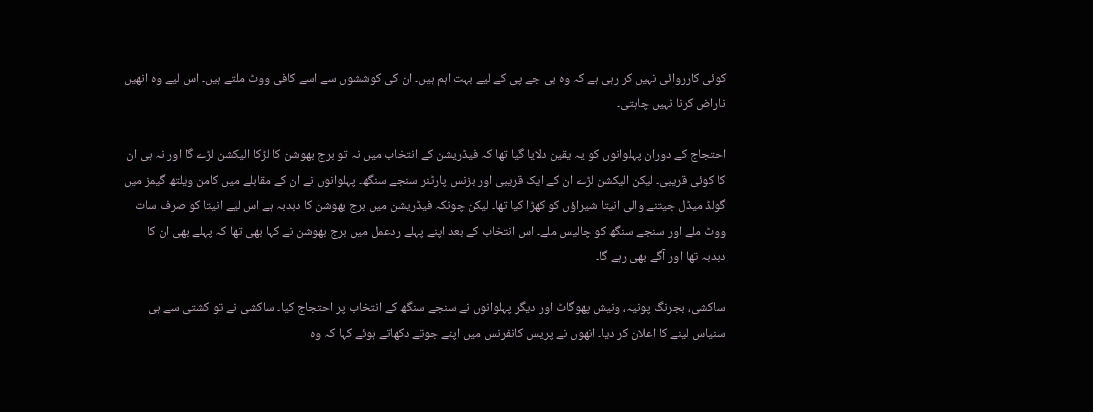کوئی کارروائی نہیں کر رہی ہے کہ وہ بی جے پی کے لیے بہت اہم ہیں۔ ان کی کوششوں سے اسے کافی ووٹ ملتے ہیں۔ اس لیے وہ انھیں ناراض کرنا نہیں چاہتی۔

احتجاج کے دوران پہلوانوں کو یہ یقین دلایا گیا تھا کہ فیڈریشن کے انتخاب میں نہ تو برج بھوشن کا لڑکا الیکشن لڑے گا اور نہ ہی ان کا کوئی قریبی۔ لیکن الیکشن لڑے ان کے ایک قریبی اور بزنس پارٹنر سنجے سنگھ۔ پہلوانوں نے ان کے مقابلے میں کامن ویلتھ گیمز میں گولڈ میڈل جیتنے والی انیتا شیراؤں کو کھڑا کیا تھا۔ لیکن چونکہ فیڈریشن میں برج بھوشن کا دبدبہ ہے اس لیے انیتا کو صرف سات ووٹ ملے اور سنجے سنگھ کو چالیس ملے۔ اس انتخاب کے بعد اپنے پہلے ردعمل میں برج بھوشن نے کہا بھی تھا کہ پہلے بھی ان کا دبدبہ تھا اور آگے بھی رہے گا۔

ساکشی، بجرنگ پونیہ، ونیش پھوگاٹ اور دیگر پہلوانوں نے سنجے سنگھ کے انتخاب پر احتجاج کیا۔ ساکشی نے تو کشتی سے ہی سنیاس لینے کا اعلان کر دیا۔ انھوں نے پریس کانفرنس میں اپنے جوتے دکھاتے ہوئے کہا کہ وہ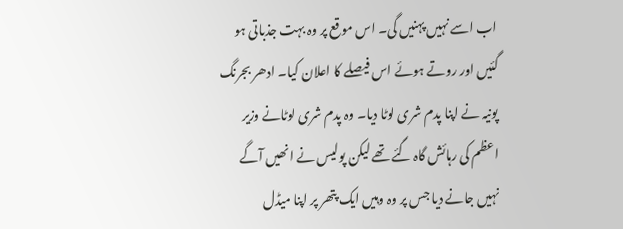اب اسے نہیں پہنیں گی۔ اس موقع پر وہ بہت جذباتی ہو گئیں اور روتے ہوئے اس فیصلے کا اعلان کیا۔ ادھر بجرنگ پونیہ نے اپنا پدم شری لوٹا دیا۔ وہ پدم شری لوٹانے وزیر اعظم کی رہائش گاہ گئے تھے لیکن پولیس نے انھیں آگے نہیں جانے دیا جس پر وہ وہیں ایک پتھر پر اپنا میڈل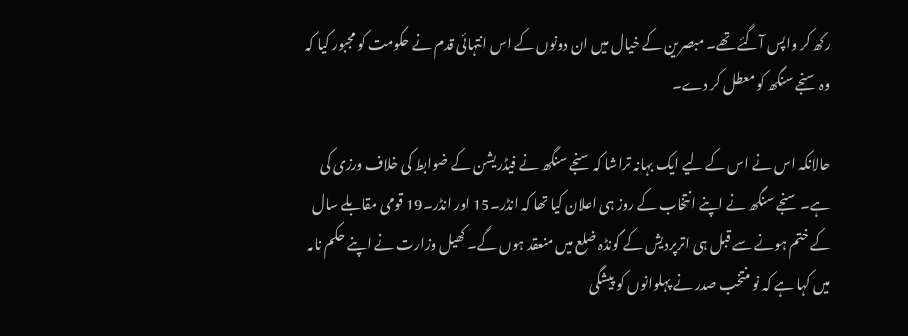رکھ کر واپس آگئے تھے۔ مبصرین کے خیال میں ان دونوں کے اس انتہائی قدم نے حکومت کو مجبور کیا کہ وہ سنجے سنگھ کو معطل کر دے۔

حالانکہ اس نے اس کے لیے ایک بہانہ تراشا کہ سنجے سنگھ نے فیڈریشن کے ضوابط کی خلاف ورزی کی ہے۔ سنجے سنگھ نے اپنے انتخاب کے روز ہی اعلان کیا تھا کہ انڈر۔15 اور انڈر۔19 قومی مقابلے سال کے ختم ہونے سے قبل ہی اترپردیش کے گونڈہ ضلع میں منعقد ہوں گے۔ کھیل وزارت نے اپنے حکم نامہ میں کہا ہے کہ نو منتخب صدر نے پہلوانوں کو پیشگی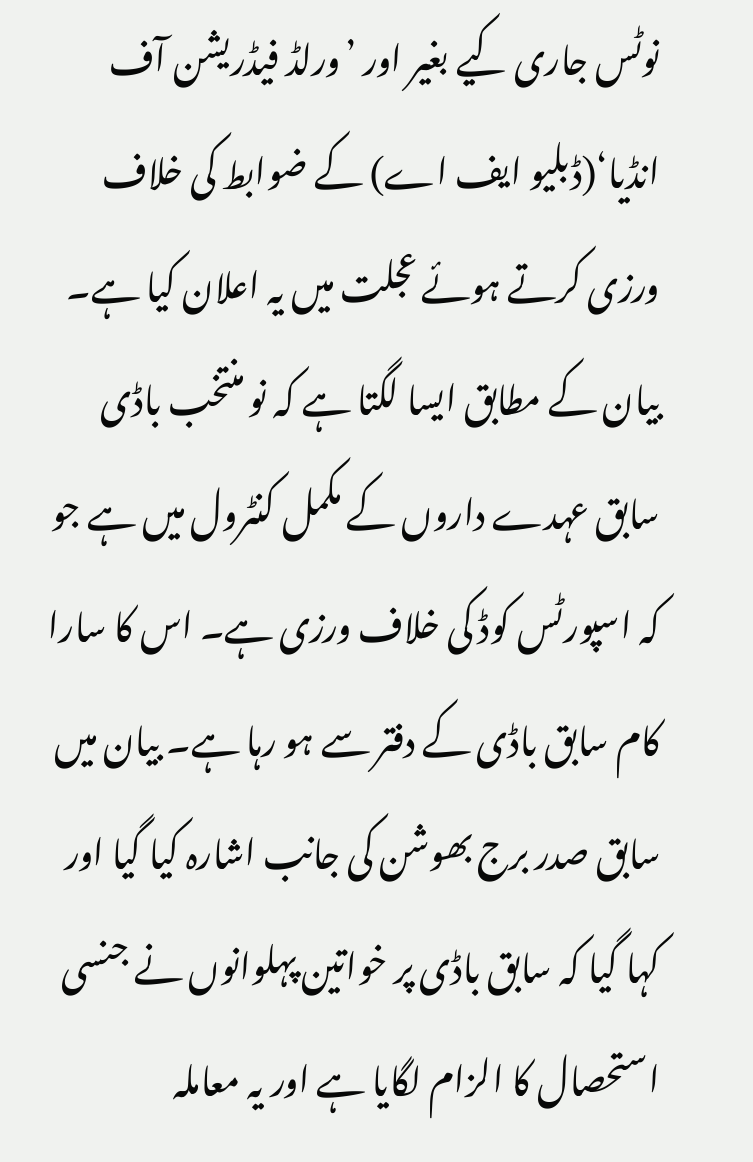نوٹس جاری کیے بغیر اور ’ورلڈ فیڈریشن آف انڈیا‘(ڈبلیو ایف اے) کے ضوابط کی خلاف ورزی کرتے ہوئے عجلت میں یہ اعلان کیا ہے۔ بیان کے مطابق ایسا لگتا ہے کہ نو منتخب باڈی سابق عہدے داروں کے مکمل کنٹرول میں ہے جو کہ اسپورٹس کوڈ کی خلاف ورزی ہے۔ اس کا سارا کام سابق باڈی کے دفتر سے ہو رہا ہے۔ بیان میں سابق صدر برج بھوشن کی جانب اشارہ کیا گیا اور کہا گیا کہ سابق باڈی پر خواتین پہلوانوں نے جنسی استحصال کا الزام لگایا ہے اور یہ معاملہ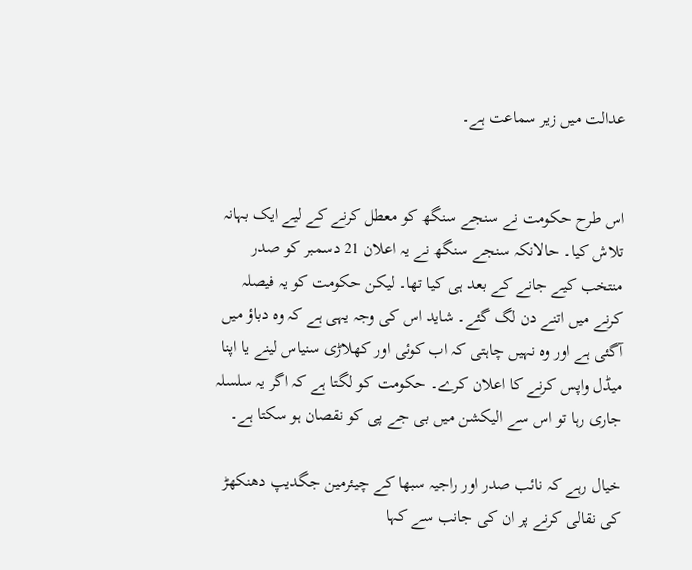عدالت میں زیر سماعت ہے۔


اس طرح حکومت نے سنجے سنگھ کو معطل کرنے کے لیے ایک بہانہ تلاش کیا۔ حالانکہ سنجے سنگھ نے یہ اعلان 21 دسمبر کو صدر منتخب کیے جانے کے بعد ہی کیا تھا۔ لیکن حکومت کو یہ فیصلہ کرنے میں اتنے دن لگ گئے۔ شاید اس کی وجہ یہی ہے کہ وہ دباؤ میں آگئی ہے اور وہ نہیں چاہتی کہ اب کوئی اور کھلاڑی سنیاس لینے یا اپنا میڈل واپس کرنے کا اعلان کرے۔ حکومت کو لگتا ہے کہ اگر یہ سلسلہ جاری رہا تو اس سے الیکشن میں بی جے پی کو نقصان ہو سکتا ہے۔

خیال رہے کہ نائب صدر اور راجیہ سبھا کے چیئرمین جگدیپ دھنکھڑ کی نقالی کرنے پر ان کی جانب سے کہا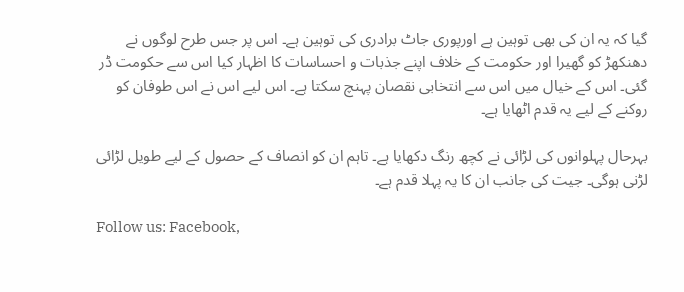گیا کہ یہ ان کی بھی توہین ہے اورپوری جاٹ برادری کی توہین ہے۔ اس پر جس طرح لوگوں نے دھنکھڑ کو گھیرا اور حکومت کے خلاف اپنے جذبات و احساسات کا اظہار کیا اس سے حکومت ڈر گئی۔ اس کے خیال میں اس سے انتخابی نقصان پہنچ سکتا ہے۔ اس لیے اس نے اس طوفان کو روکنے کے لیے یہ قدم اٹھایا ہے۔

بہرحال پہلوانوں کی لڑائی نے کچھ رنگ دکھایا ہے۔ تاہم ان کو انصاف کے حصول کے لیے طویل لڑائی لڑنی ہوگی۔ جیت کی جانب ان کا یہ پہلا قدم ہے۔

Follow us: Facebook,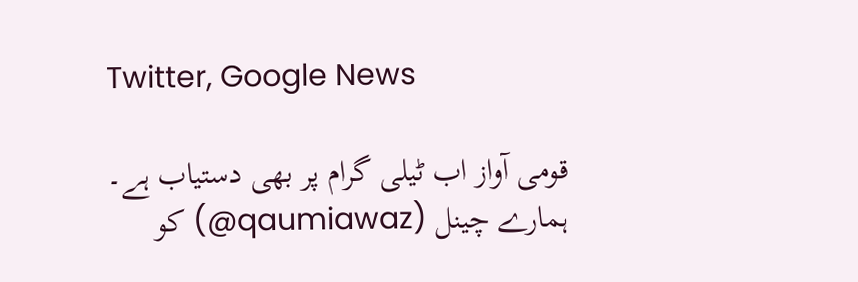Twitter, Google News

قومی آواز اب ٹیلی گرام پر بھی دستیاب ہے۔ ہمارے چینل (qaumiawaz@) کو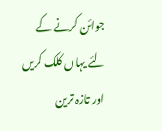جوائن کرنے کے لئے یہاں کلک کریں اور تازہ ترین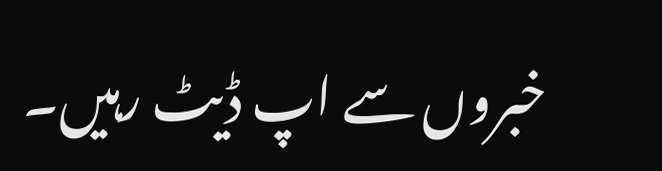خبروں سے اپ ڈیٹ رہیں۔